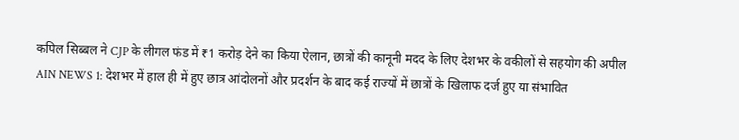कपिल सिब्बल ने CJP के लीगल फंड में ₹1 करोड़ देने का किया ऐलान, छात्रों की कानूनी मदद के लिए देशभर के वकीलों से सहयोग की अपील
AIN NEWS 1: देशभर में हाल ही में हुए छात्र आंदोलनों और प्रदर्शन के बाद कई राज्यों में छात्रों के खिलाफ दर्ज हुए या संभावित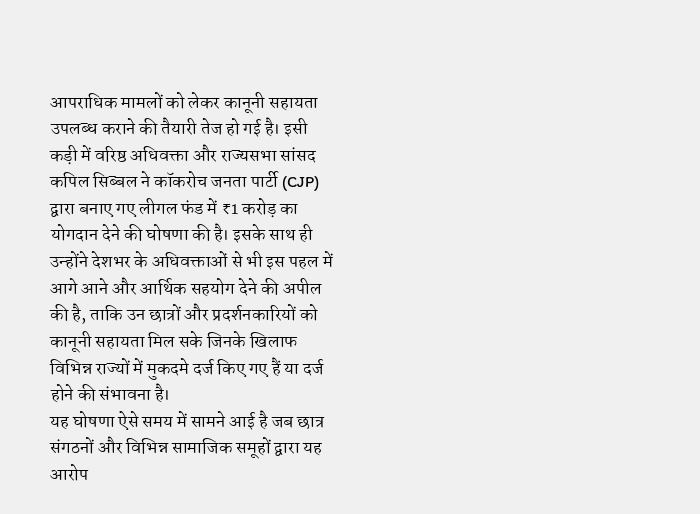आपराधिक मामलों को लेकर कानूनी सहायता उपलब्ध कराने की तैयारी तेज हो गई है। इसी कड़ी में वरिष्ठ अधिवक्ता और राज्यसभा सांसद कपिल सिब्बल ने कॉकरोच जनता पार्टी (CJP) द्वारा बनाए गए लीगल फंड में ₹1 करोड़ का योगदान देने की घोषणा की है। इसके साथ ही उन्होंने देशभर के अधिवक्ताओं से भी इस पहल में आगे आने और आर्थिक सहयोग देने की अपील की है, ताकि उन छात्रों और प्रदर्शनकारियों को कानूनी सहायता मिल सके जिनके खिलाफ विभिन्न राज्यों में मुकदमे दर्ज किए गए हैं या दर्ज होने की संभावना है।
यह घोषणा ऐसे समय में सामने आई है जब छात्र संगठनों और विभिन्न सामाजिक समूहों द्वारा यह आरोप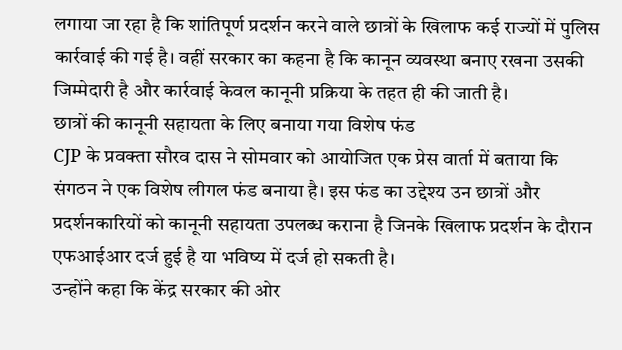लगाया जा रहा है कि शांतिपूर्ण प्रदर्शन करने वाले छात्रों के खिलाफ कई राज्यों में पुलिस कार्रवाई की गई है। वहीं सरकार का कहना है कि कानून व्यवस्था बनाए रखना उसकी जिम्मेदारी है और कार्रवाई केवल कानूनी प्रक्रिया के तहत ही की जाती है।
छात्रों की कानूनी सहायता के लिए बनाया गया विशेष फंड
CJP के प्रवक्ता सौरव दास ने सोमवार को आयोजित एक प्रेस वार्ता में बताया कि संगठन ने एक विशेष लीगल फंड बनाया है। इस फंड का उद्देश्य उन छात्रों और प्रदर्शनकारियों को कानूनी सहायता उपलब्ध कराना है जिनके खिलाफ प्रदर्शन के दौरान एफआईआर दर्ज हुई है या भविष्य में दर्ज हो सकती है।
उन्होंने कहा कि केंद्र सरकार की ओर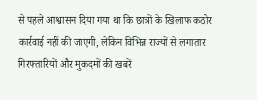से पहले आश्वासन दिया गया था कि छात्रों के खिलाफ कठोर कार्रवाई नहीं की जाएगी, लेकिन विभिन्न राज्यों से लगातार गिरफ्तारियों और मुकदमों की खबरें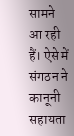सामने आ रही हैं। ऐसे में संगठन ने कानूनी सहायता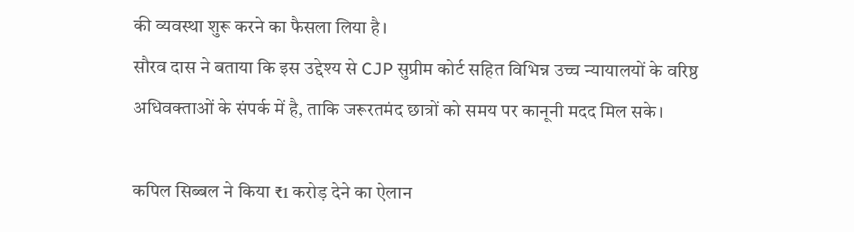की व्यवस्था शुरू करने का फैसला लिया है।
सौरव दास ने बताया कि इस उद्देश्य से CJP सुप्रीम कोर्ट सहित विभिन्न उच्च न्यायालयों के वरिष्ठ अधिवक्ताओं के संपर्क में है, ताकि जरूरतमंद छात्रों को समय पर कानूनी मदद मिल सके।

कपिल सिब्बल ने किया ₹1 करोड़ देने का ऐलान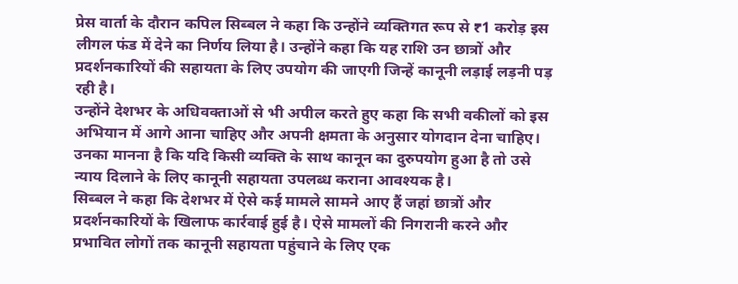प्रेस वार्ता के दौरान कपिल सिब्बल ने कहा कि उन्होंने व्यक्तिगत रूप से ₹1 करोड़ इस लीगल फंड में देने का निर्णय लिया है। उन्होंने कहा कि यह राशि उन छात्रों और प्रदर्शनकारियों की सहायता के लिए उपयोग की जाएगी जिन्हें कानूनी लड़ाई लड़नी पड़ रही है।
उन्होंने देशभर के अधिवक्ताओं से भी अपील करते हुए कहा कि सभी वकीलों को इस अभियान में आगे आना चाहिए और अपनी क्षमता के अनुसार योगदान देना चाहिए। उनका मानना है कि यदि किसी व्यक्ति के साथ कानून का दुरुपयोग हुआ है तो उसे न्याय दिलाने के लिए कानूनी सहायता उपलब्ध कराना आवश्यक है।
सिब्बल ने कहा कि देशभर में ऐसे कई मामले सामने आए हैं जहां छात्रों और प्रदर्शनकारियों के खिलाफ कार्रवाई हुई है। ऐसे मामलों की निगरानी करने और प्रभावित लोगों तक कानूनी सहायता पहुंचाने के लिए एक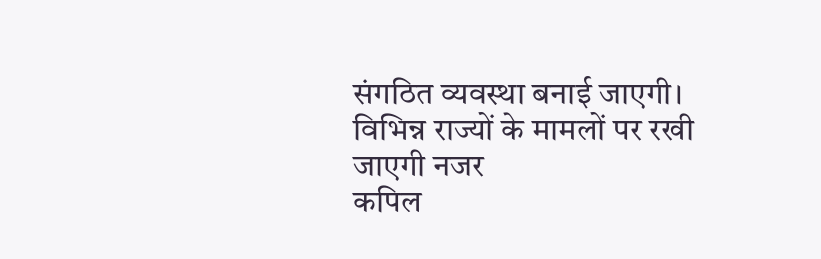संगठित व्यवस्था बनाई जाएगी।
विभिन्न राज्यों के मामलों पर रखी जाएगी नजर
कपिल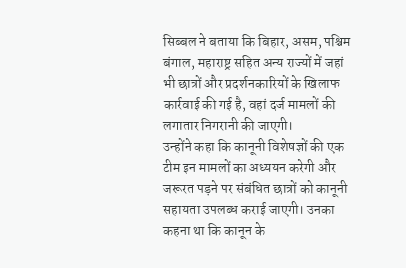सिब्बल ने बताया कि बिहार, असम, पश्चिम बंगाल, महाराष्ट्र सहित अन्य राज्यों में जहां भी छात्रों और प्रदर्शनकारियों के खिलाफ कार्रवाई की गई है, वहां दर्ज मामलों की लगातार निगरानी की जाएगी।
उन्होंने कहा कि कानूनी विशेषज्ञों की एक टीम इन मामलों का अध्ययन करेगी और जरूरत पड़ने पर संबंधित छात्रों को कानूनी सहायता उपलब्ध कराई जाएगी। उनका कहना था कि कानून के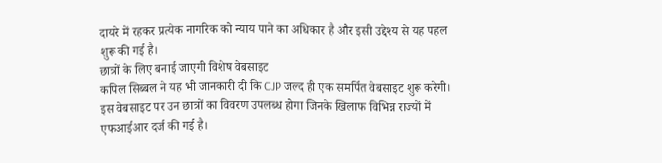दायरे में रहकर प्रत्येक नागरिक को न्याय पाने का अधिकार है और इसी उद्देश्य से यह पहल शुरू की गई है।
छात्रों के लिए बनाई जाएगी विशेष वेबसाइट
कपिल सिब्बल ने यह भी जानकारी दी कि CJP जल्द ही एक समर्पित वेबसाइट शुरू करेगी। इस वेबसाइट पर उन छात्रों का विवरण उपलब्ध होगा जिनके खिलाफ विभिन्न राज्यों में एफआईआर दर्ज की गई है।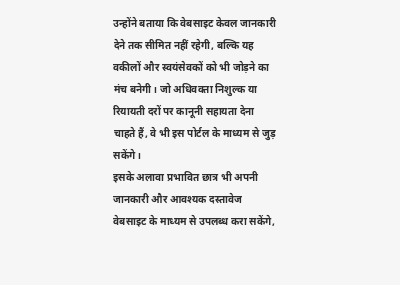उन्होंने बताया कि वेबसाइट केवल जानकारी देने तक सीमित नहीं रहेगी, बल्कि यह वकीलों और स्वयंसेवकों को भी जोड़ने का मंच बनेगी। जो अधिवक्ता निशुल्क या रियायती दरों पर कानूनी सहायता देना चाहते हैं, वे भी इस पोर्टल के माध्यम से जुड़ सकेंगे।
इसके अलावा प्रभावित छात्र भी अपनी जानकारी और आवश्यक दस्तावेज वेबसाइट के माध्यम से उपलब्ध करा सकेंगे,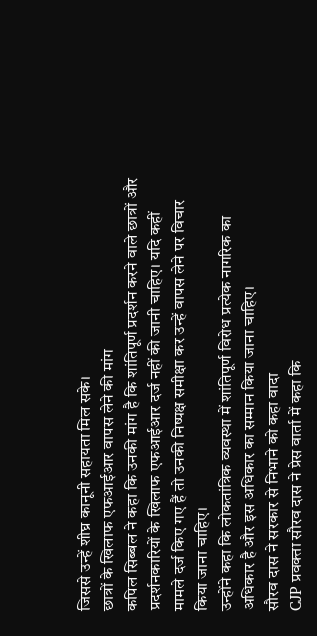जिससे उन्हें शीघ्र कानूनी सहायता मिल सके।
छात्रों के खिलाफ एफआईआर वापस लेने की मांग
कपिल सिब्बल ने कहा कि उनकी मांग है कि शांतिपूर्ण प्रदर्शन करने वाले छात्रों और प्रदर्शनकारियों के खिलाफ एफआईआर दर्ज नहीं की जानी चाहिए। यदि कहीं मामले दर्ज किए गए हैं तो उनकी निष्पक्ष समीक्षा कर उन्हें वापस लेने पर विचार किया जाना चाहिए।
उन्होंने कहा कि लोकतांत्रिक व्यवस्था में शांतिपूर्ण विरोध प्रत्येक नागरिक का अधिकार है और इस अधिकार का सम्मान किया जाना चाहिए।
सौरव दास ने सरकार से निभाने को कहा वादा
CJP प्रवक्ता सौरव दास ने प्रेस वार्ता में कहा कि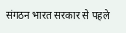संगठन भारत सरकार से पहले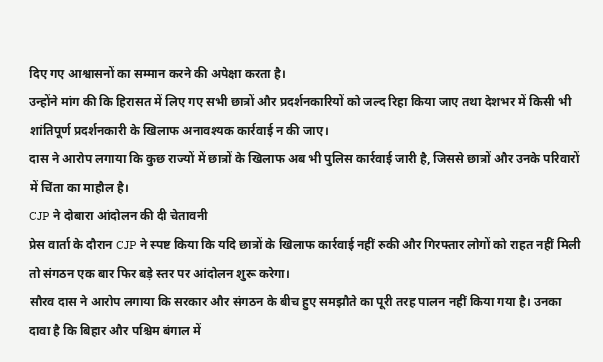दिए गए आश्वासनों का सम्मान करने की अपेक्षा करता है।
उन्होंने मांग की कि हिरासत में लिए गए सभी छात्रों और प्रदर्शनकारियों को जल्द रिहा किया जाए तथा देशभर में किसी भी शांतिपूर्ण प्रदर्शनकारी के खिलाफ अनावश्यक कार्रवाई न की जाए।
दास ने आरोप लगाया कि कुछ राज्यों में छात्रों के खिलाफ अब भी पुलिस कार्रवाई जारी है, जिससे छात्रों और उनके परिवारों में चिंता का माहौल है।
CJP ने दोबारा आंदोलन की दी चेतावनी
प्रेस वार्ता के दौरान CJP ने स्पष्ट किया कि यदि छात्रों के खिलाफ कार्रवाई नहीं रुकी और गिरफ्तार लोगों को राहत नहीं मिली तो संगठन एक बार फिर बड़े स्तर पर आंदोलन शुरू करेगा।
सौरव दास ने आरोप लगाया कि सरकार और संगठन के बीच हुए समझौते का पूरी तरह पालन नहीं किया गया है। उनका दावा है कि बिहार और पश्चिम बंगाल में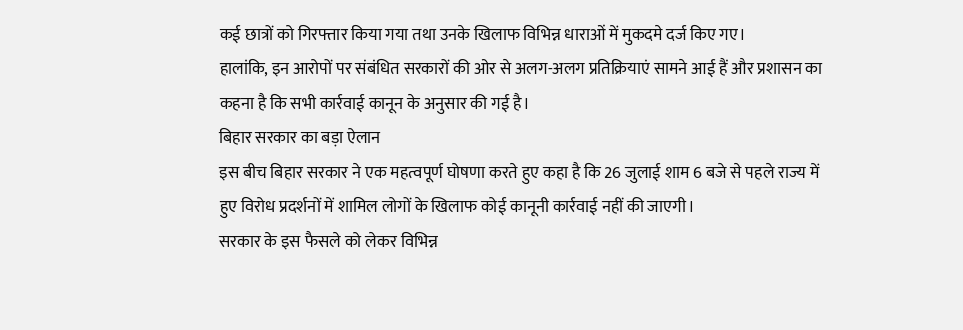कई छात्रों को गिरफ्तार किया गया तथा उनके खिलाफ विभिन्न धाराओं में मुकदमे दर्ज किए गए।
हालांकि, इन आरोपों पर संबंधित सरकारों की ओर से अलग-अलग प्रतिक्रियाएं सामने आई हैं और प्रशासन का कहना है कि सभी कार्रवाई कानून के अनुसार की गई है।
बिहार सरकार का बड़ा ऐलान
इस बीच बिहार सरकार ने एक महत्वपूर्ण घोषणा करते हुए कहा है कि 26 जुलाई शाम 6 बजे से पहले राज्य में हुए विरोध प्रदर्शनों में शामिल लोगों के खिलाफ कोई कानूनी कार्रवाई नहीं की जाएगी।
सरकार के इस फैसले को लेकर विभिन्न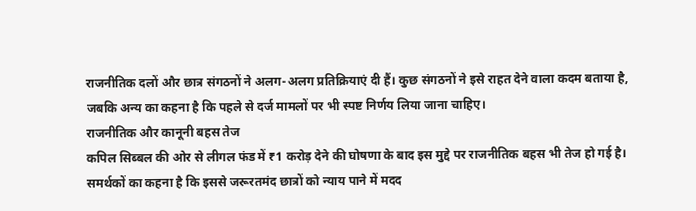राजनीतिक दलों और छात्र संगठनों ने अलग-अलग प्रतिक्रियाएं दी हैं। कुछ संगठनों ने इसे राहत देने वाला कदम बताया है, जबकि अन्य का कहना है कि पहले से दर्ज मामलों पर भी स्पष्ट निर्णय लिया जाना चाहिए।
राजनीतिक और कानूनी बहस तेज
कपिल सिब्बल की ओर से लीगल फंड में ₹1 करोड़ देने की घोषणा के बाद इस मुद्दे पर राजनीतिक बहस भी तेज हो गई है। समर्थकों का कहना है कि इससे जरूरतमंद छात्रों को न्याय पाने में मदद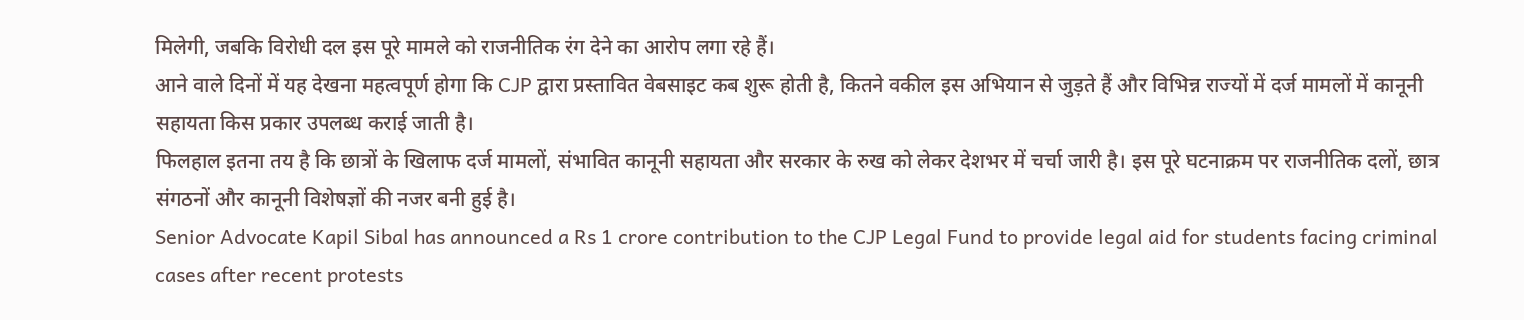मिलेगी, जबकि विरोधी दल इस पूरे मामले को राजनीतिक रंग देने का आरोप लगा रहे हैं।
आने वाले दिनों में यह देखना महत्वपूर्ण होगा कि CJP द्वारा प्रस्तावित वेबसाइट कब शुरू होती है, कितने वकील इस अभियान से जुड़ते हैं और विभिन्न राज्यों में दर्ज मामलों में कानूनी सहायता किस प्रकार उपलब्ध कराई जाती है।
फिलहाल इतना तय है कि छात्रों के खिलाफ दर्ज मामलों, संभावित कानूनी सहायता और सरकार के रुख को लेकर देशभर में चर्चा जारी है। इस पूरे घटनाक्रम पर राजनीतिक दलों, छात्र संगठनों और कानूनी विशेषज्ञों की नजर बनी हुई है।
Senior Advocate Kapil Sibal has announced a Rs 1 crore contribution to the CJP Legal Fund to provide legal aid for students facing criminal cases after recent protests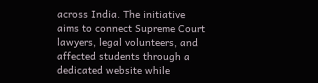across India. The initiative aims to connect Supreme Court lawyers, legal volunteers, and affected students through a dedicated website while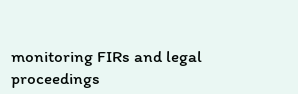monitoring FIRs and legal proceedings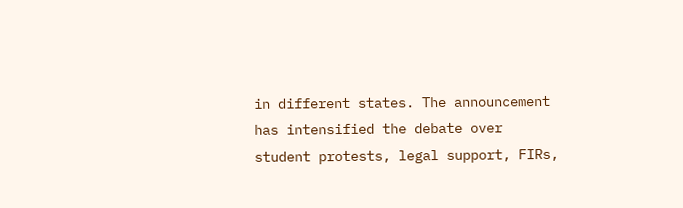in different states. The announcement has intensified the debate over student protests, legal support, FIRs,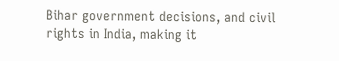Bihar government decisions, and civil rights in India, making it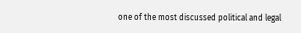one of the most discussed political and legal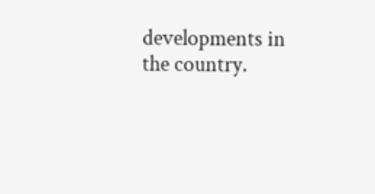developments in the country.